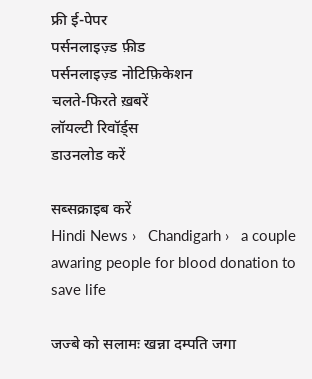फ्री ई-पेपर
पर्सनलाइज़्ड फ़ीड
पर्सनलाइज़्ड नोटिफ़िकेशन
चलते-फिरते ख़बरें
लॉयल्टी रिवॉर्ड्स
डाउनलोड करें

सब्सक्राइब करें
Hindi News ›   Chandigarh ›   a couple awaring people for blood donation to save life

जज्बे को सलामः खन्ना दम्पति जगा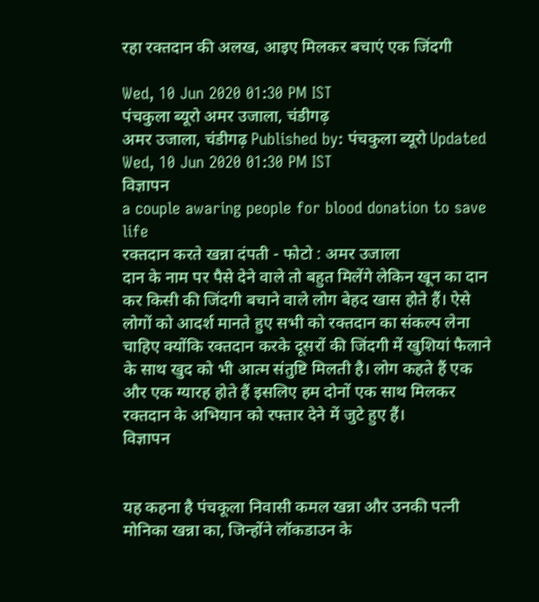रहा रक्तदान की अलख, आइए मिलकर बचाएं एक जिंदगी

Wed, 10 Jun 2020 01:30 PM IST
पंचकुला ब्‍यूरो अमर उजाला, चंडीगढ़
अमर उजाला, चंडीगढ़ Published by: पंचकुला ब्‍यूरो Updated Wed, 10 Jun 2020 01:30 PM IST
विज्ञापन
a couple awaring people for blood donation to save life
रक्तदान करते खन्ना दंपती - फोटो : अमर उजाला
दान के नाम पर पैसे देने वाले तो बहुत मिलेंगे लेकिन खून का दान कर किसी की जिंदगी बचाने वाले लोग बेहद खास होते हैं। ऐसे लोगों को आदर्श मानते हुए सभी को रक्तदान का संकल्प लेना चाहिए क्योंकि रक्तदान करके दूसरों की जिंदगी में खुशियां फैलाने के साथ खुद को भी आत्म संतुष्टि मिलती है। लोग कहते हैं एक और एक ग्यारह होते हैं इसलिए हम दोनों एक साथ मिलकर रक्तदान के अभियान को रफ्तार देने में जुटे हुए हैं।
विज्ञापन


यह कहना है पंचकूला निवासी कमल खन्ना और उनकी पत्नी मोनिका खन्ना का, जिन्होंने लॉकडाउन के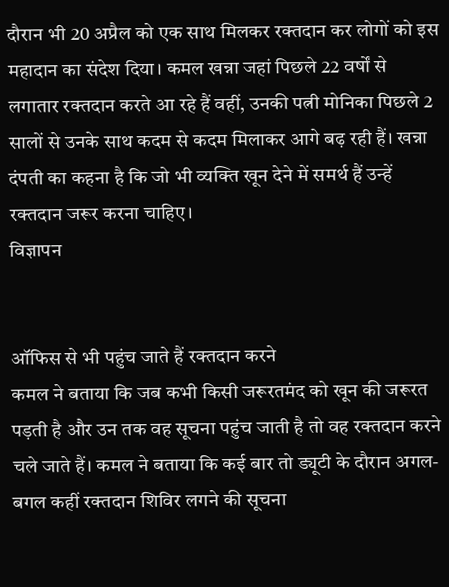दौरान भी 20 अप्रैल को एक साथ मिलकर रक्तदान कर लोगों को इस महादान का संदेश दिया। कमल खन्ना जहां पिछले 22 वर्षों से लगातार रक्तदान करते आ रहे हैं वहीं, उनकी पत्नी मोनिका पिछले 2 सालों से उनके साथ कदम से कदम मिलाकर आगे बढ़ रही हैं। खन्ना दंपती का कहना है कि जो भी व्यक्ति खून देने में समर्थ हैं उन्हें रक्तदान जरूर करना चाहिए।
विज्ञापन


ऑफिस से भी पहुंच जाते हैं रक्तदान करने
कमल ने बताया कि जब कभी किसी जरूरतमंद को खून की जरूरत पड़ती है और उन तक वह सूचना पहुंच जाती है तो वह रक्तदान करने चले जाते हैं। कमल ने बताया कि कई बार तो ड्यूटी के दौरान अगल-बगल कहीं रक्तदान शिविर लगने की सूचना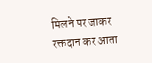मिलने पर जाकर रक्तदान कर आता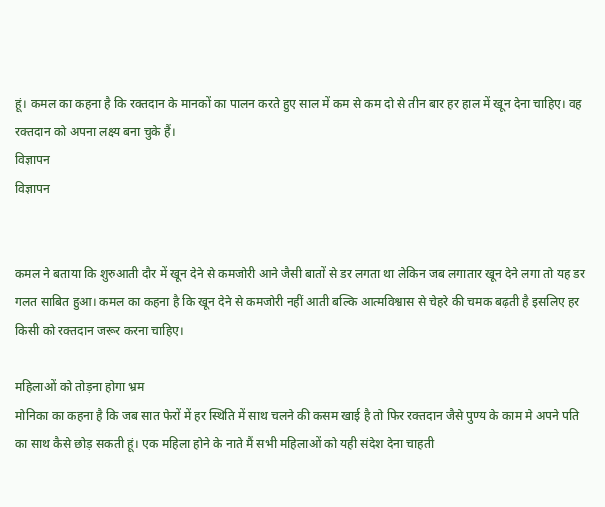हूं। कमल का कहना है कि रक्तदान के मानकों का पालन करते हुए साल में कम से कम दो से तीन बार हर हाल में खून देना चाहिए। वह रक्तदान को अपना लक्ष्य बना चुके हैं।
विज्ञापन
विज्ञापन


कमल ने बताया कि शुरुआती दौर में खून देने से कमजोरी आने जैसी बातों से डर लगता था लेकिन जब लगातार खून देने लगा तो यह डर गलत साबित हुआ। कमल का कहना है कि खून देने से कमजोरी नहीं आती बल्कि आत्मविश्वास से चेहरे की चमक बढ़ती है इसलिए हर किसी को रक्तदान जरूर करना चाहिए।

महिलाओं को तोड़ना होगा भ्रम
मोनिका का कहना है कि जब सात फेरों में हर स्थिति में साथ चलने की कसम खाई है तो फिर रक्तदान जैसे पुण्य के काम मे अपने पति का साथ कैसे छोड़ सकती हूं। एक महिला होने के नाते मैं सभी महिलाओं को यही संदेश देना चाहती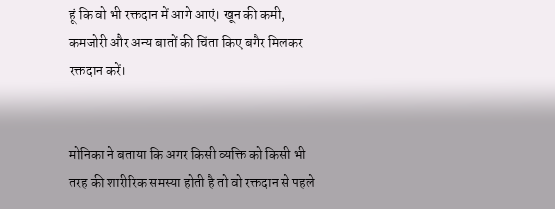हूं कि वो भी रक्तदान में आगे आएं। खून की कमी, कमजोरी और अन्य बातों की चिंता किए बगैर मिलकर रक्तदान करें।


मोनिका ने बताया कि अगर किसी व्यक्ति को किसी भी तरह की शारीरिक समस्या होती है तो वो रक्तदान से पहले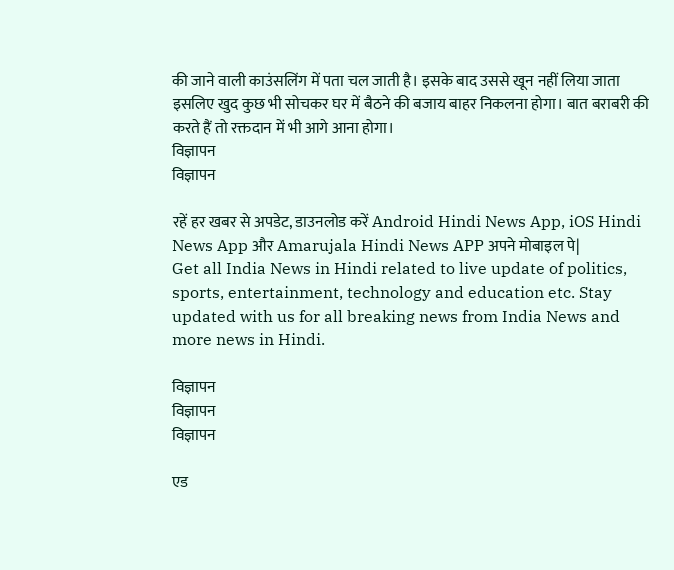की जाने वाली काउंसलिंग में पता चल जाती है। इसके बाद उससे खून नहीं लिया जाता इसलिए खुद कुछ भी सोचकर घर में बैठने की बजाय बाहर निकलना होगा। बात बराबरी की करते हैं तो रक्तदान में भी आगे आना होगा।
विज्ञापन
विज्ञापन

रहें हर खबर से अपडेट, डाउनलोड करें Android Hindi News App, iOS Hindi News App और Amarujala Hindi News APP अपने मोबाइल पे|
Get all India News in Hindi related to live update of politics, sports, entertainment, technology and education etc. Stay updated with us for all breaking news from India News and more news in Hindi.

विज्ञापन
विज्ञापन
विज्ञापन

एड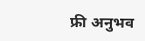फ्री अनुभव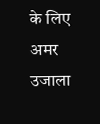के लिए अमर उजाला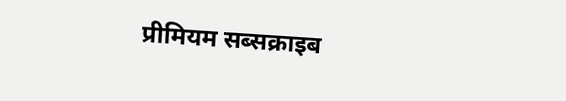प्रीमियम सब्सक्राइब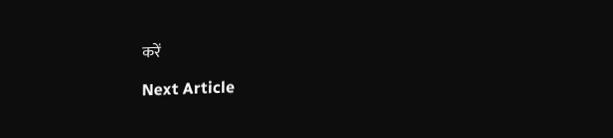करें

Next Article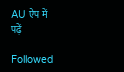AU ऐप में पढ़ें

Followed